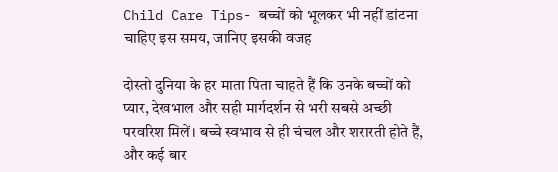Child Care Tips- बच्चों को भूलकर भी नहीं डांटना चाहिए इस समय, जानिए इसकी वजह

दोस्तो दुनिया के हर माता पिता चाहते हैं कि उनके बच्चों को प्यार, देखभाल और सही मार्गदर्शन से भरी सबसे अच्छी परवरिश मिलें। बच्चे स्वभाव से ही चंचल और शरारती होते हैं, और कई बार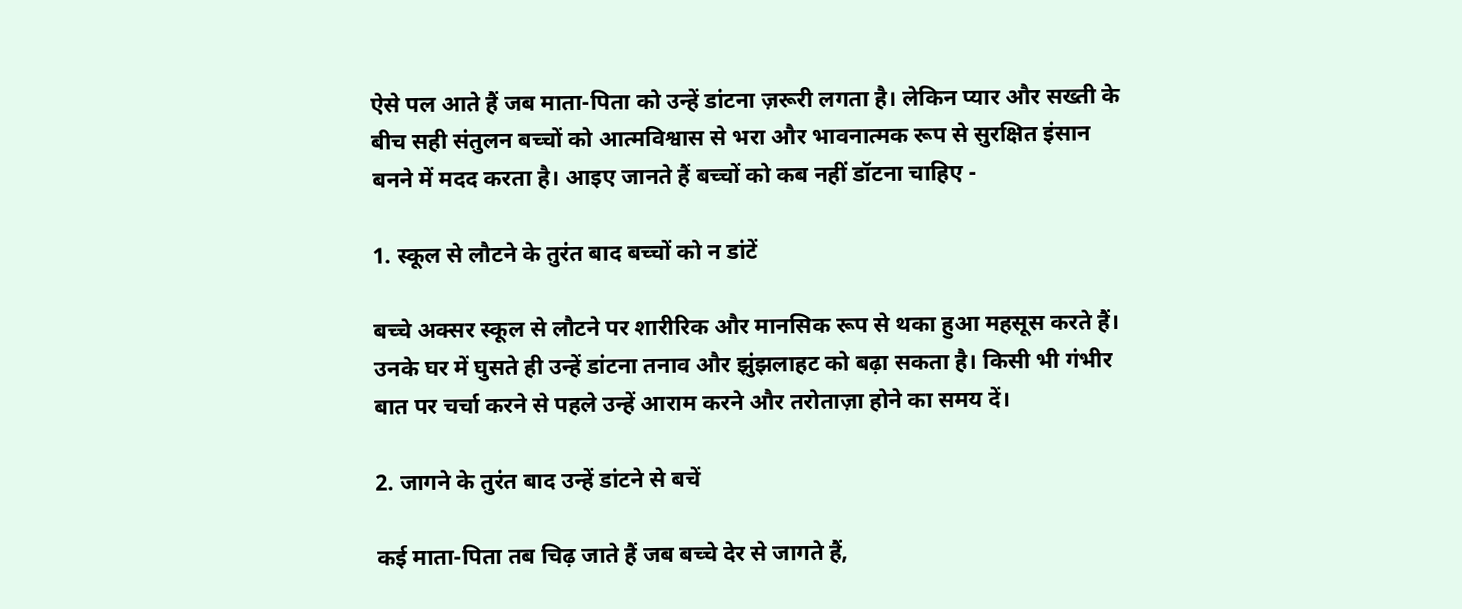ऐसे पल आते हैं जब माता-पिता को उन्हें डांटना ज़रूरी लगता है। लेकिन प्यार और सख्ती के बीच सही संतुलन बच्चों को आत्मविश्वास से भरा और भावनात्मक रूप से सुरक्षित इंसान बनने में मदद करता है। आइए जानते हैं बच्चों को कब नहीं डॉटना चाहिए -

1. स्कूल से लौटने के तुरंत बाद बच्चों को न डांटें

बच्चे अक्सर स्कूल से लौटने पर शारीरिक और मानसिक रूप से थका हुआ महसूस करते हैं। उनके घर में घुसते ही उन्हें डांटना तनाव और झुंझलाहट को बढ़ा सकता है। किसी भी गंभीर बात पर चर्चा करने से पहले उन्हें आराम करने और तरोताज़ा होने का समय दें।

2. जागने के तुरंत बाद उन्हें डांटने से बचें

कई माता-पिता तब चिढ़ जाते हैं जब बच्चे देर से जागते हैं,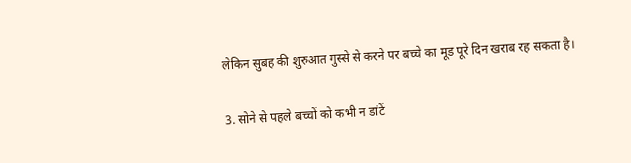लेकिन सुबह की शुरुआत गुस्से से करने पर बच्चे का मूड पूरे दिन खराब रह सकता है।

3. सोने से पहले बच्चों को कभी न डांटें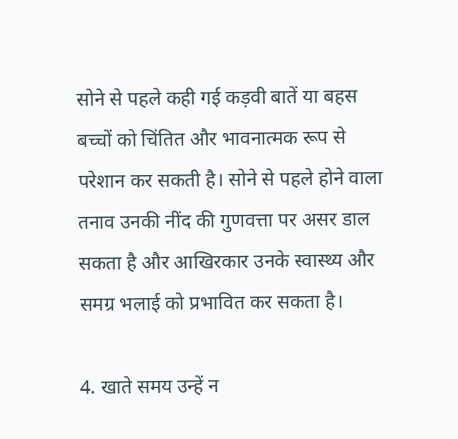सोने से पहले कही गई कड़वी बातें या बहस बच्चों को चिंतित और भावनात्मक रूप से परेशान कर सकती है। सोने से पहले होने वाला तनाव उनकी नींद की गुणवत्ता पर असर डाल सकता है और आखिरकार उनके स्वास्थ्य और समग्र भलाई को प्रभावित कर सकता है।

4. खाते समय उन्हें न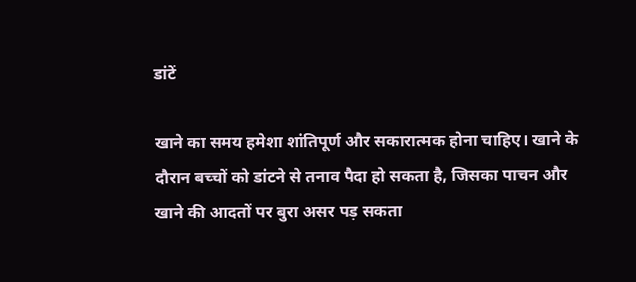डांटें

खाने का समय हमेशा शांतिपूर्ण और सकारात्मक होना चाहिए। खाने के दौरान बच्चों को डांटने से तनाव पैदा हो सकता है, जिसका पाचन और खाने की आदतों पर बुरा असर पड़ सकता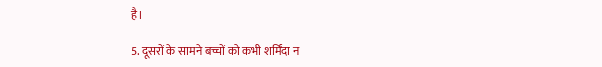है।

5. दूसरों के सामने बच्चों को कभी शर्मिंदा न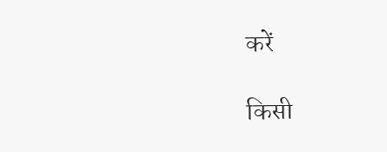करें

किसी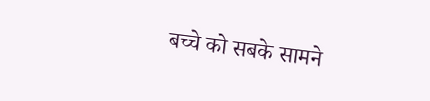बच्चे को सबके सामने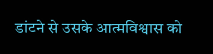डांटने से उसके आत्मविश्वास को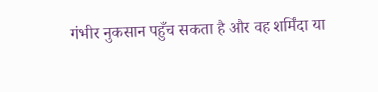गंभीर नुकसान पहुँच सकता है और वह शर्मिंदा या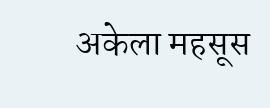अकेला महसूस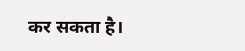कर सकता है।